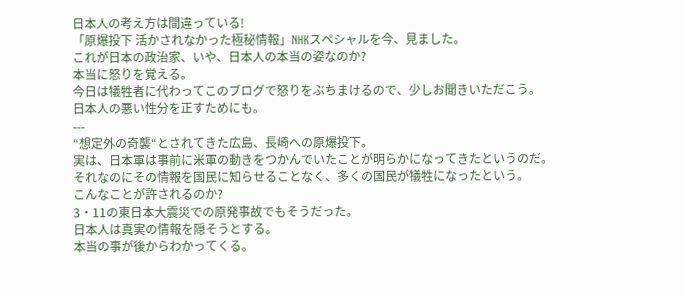日本人の考え方は間違っている!
「原爆投下 活かされなかった極秘情報」NHKスペシャルを今、見ました。
これが日本の政治家、いや、日本人の本当の姿なのか?
本当に怒りを覚える。
今日は犠牲者に代わってこのブログで怒りをぶちまけるので、少しお聞きいただこう。
日本人の悪い性分を正すためにも。
---
“想定外の奇襲“とされてきた広島、長崎への原爆投下。
実は、日本軍は事前に米軍の動きをつかんでいたことが明らかになってきたというのだ。
それなのにその情報を国民に知らせることなく、多くの国民が犠牲になったという。
こんなことが許されるのか?
3・11の東日本大震災での原発事故でもそうだった。
日本人は真実の情報を隠そうとする。
本当の事が後からわかってくる。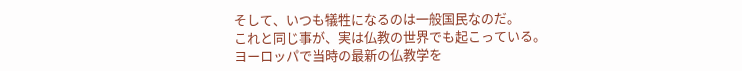そして、いつも犠牲になるのは一般国民なのだ。
これと同じ事が、実は仏教の世界でも起こっている。
ヨーロッパで当時の最新の仏教学を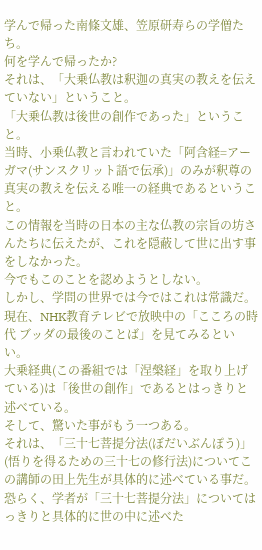学んで帰った南條文雄、笠原研寿らの学僧たち。
何を学んで帰ったか?
それは、「大乗仏教は釈迦の真実の教えを伝えていない」ということ。
「大乗仏教は後世の創作であった」ということ。
当時、小乗仏教と言われていた「阿含経=アーガマ(サンスクリット語で伝承)」のみが釈尊の真実の教えを伝える唯一の経典であるということ。
この情報を当時の日本の主な仏教の宗旨の坊さんたちに伝えたが、これを隠蔽して世に出す事をしなかった。
今でもこのことを認めようとしない。
しかし、学問の世界では今ではこれは常識だ。
現在、NHK教育テレビで放映中の「こころの時代 ブッダの最後のことば」を見てみるといい。
大乗経典(この番組では「涅槃経」を取り上げている)は「後世の創作」であるとはっきりと述べている。
そして、驚いた事がもう一つある。
それは、「三十七菩提分法(ぼだいぶんぽう)」(悟りを得るための三十七の修行法)についてこの講師の田上先生が具体的に述べている事だ。
恐らく、学者が「三十七菩提分法」についてはっきりと具体的に世の中に述べた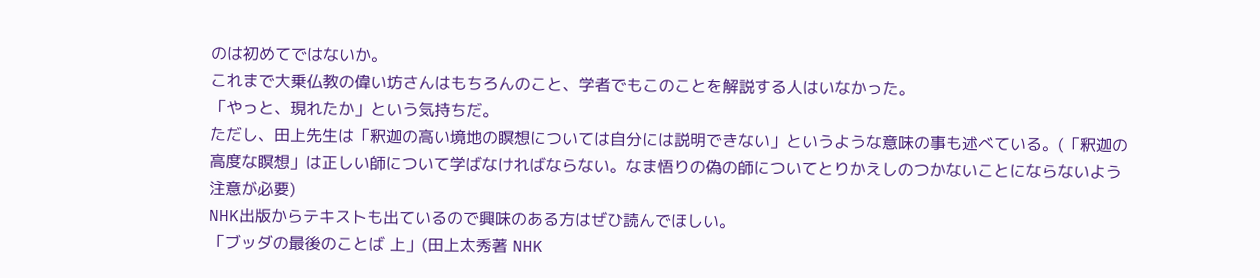のは初めてではないか。
これまで大乗仏教の偉い坊さんはもちろんのこと、学者でもこのことを解説する人はいなかった。
「やっと、現れたか」という気持ちだ。
ただし、田上先生は「釈迦の高い境地の瞑想については自分には説明できない」というような意味の事も述べている。(「釈迦の高度な瞑想」は正しい師について学ばなければならない。なま悟りの偽の師についてとりかえしのつかないことにならないよう注意が必要)
NHK出版からテキストも出ているので興味のある方はぜひ読んでほしい。
「ブッダの最後のことば 上」(田上太秀著 NHK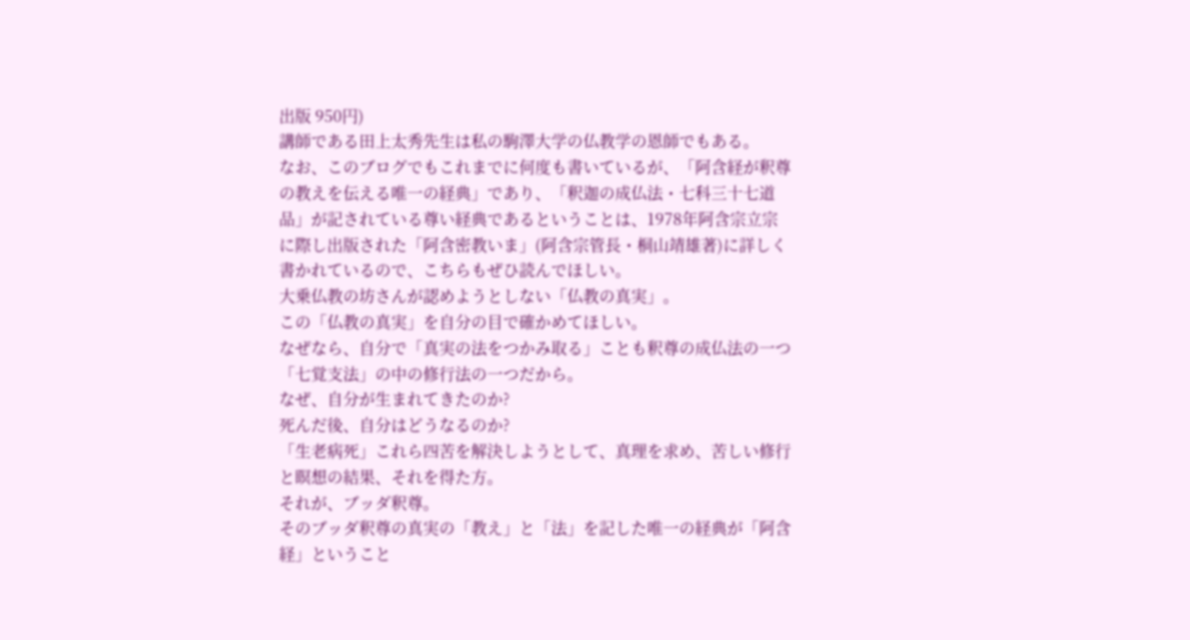出版 950円)
講師である田上太秀先生は私の駒澤大学の仏教学の恩師でもある。
なお、このブログでもこれまでに何度も書いているが、「阿含経が釈尊の教えを伝える唯一の経典」であり、「釈迦の成仏法・七科三十七道品」が記されている尊い経典であるということは、1978年阿含宗立宗に際し出版された「阿含密教いま」(阿含宗管長・桐山靖雄著)に詳しく書かれているので、こちらもぜひ読んでほしい。
大乗仏教の坊さんが認めようとしない「仏教の真実」。
この「仏教の真実」を自分の目で確かめてほしい。
なぜなら、自分で「真実の法をつかみ取る」ことも釈尊の成仏法の一つ「七覚支法」の中の修行法の一つだから。
なぜ、自分が生まれてきたのか?
死んだ後、自分はどうなるのか?
「生老病死」これら四苦を解決しようとして、真理を求め、苦しい修行と瞑想の結果、それを得た方。
それが、ブッダ釈尊。
そのブッダ釈尊の真実の「教え」と「法」を記した唯一の経典が「阿含経」ということ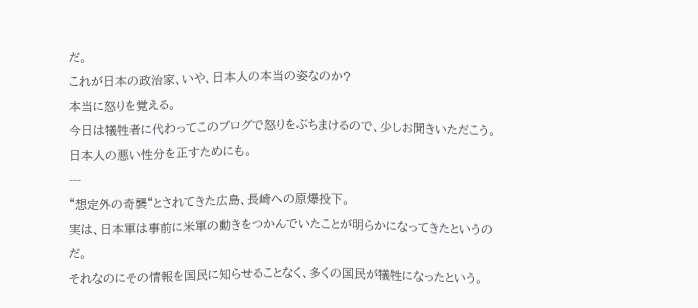だ。
これが日本の政治家、いや、日本人の本当の姿なのか?
本当に怒りを覚える。
今日は犠牲者に代わってこのブログで怒りをぶちまけるので、少しお聞きいただこう。
日本人の悪い性分を正すためにも。
---
“想定外の奇襲“とされてきた広島、長崎への原爆投下。
実は、日本軍は事前に米軍の動きをつかんでいたことが明らかになってきたというのだ。
それなのにその情報を国民に知らせることなく、多くの国民が犠牲になったという。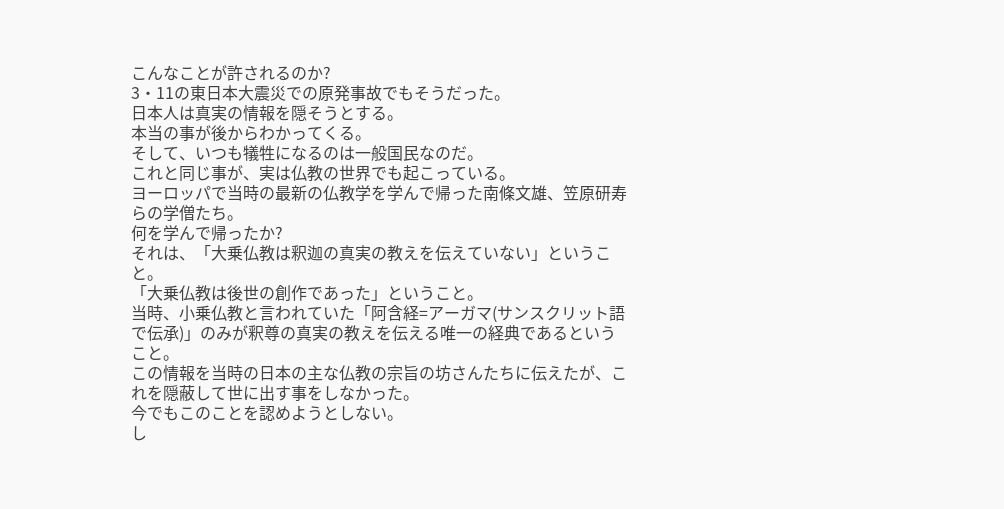こんなことが許されるのか?
3・11の東日本大震災での原発事故でもそうだった。
日本人は真実の情報を隠そうとする。
本当の事が後からわかってくる。
そして、いつも犠牲になるのは一般国民なのだ。
これと同じ事が、実は仏教の世界でも起こっている。
ヨーロッパで当時の最新の仏教学を学んで帰った南條文雄、笠原研寿らの学僧たち。
何を学んで帰ったか?
それは、「大乗仏教は釈迦の真実の教えを伝えていない」ということ。
「大乗仏教は後世の創作であった」ということ。
当時、小乗仏教と言われていた「阿含経=アーガマ(サンスクリット語で伝承)」のみが釈尊の真実の教えを伝える唯一の経典であるということ。
この情報を当時の日本の主な仏教の宗旨の坊さんたちに伝えたが、これを隠蔽して世に出す事をしなかった。
今でもこのことを認めようとしない。
し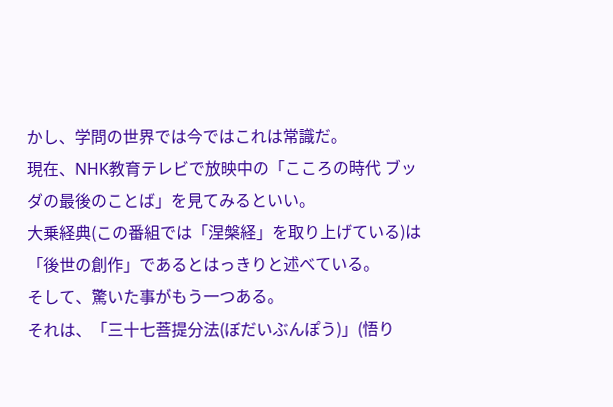かし、学問の世界では今ではこれは常識だ。
現在、NHK教育テレビで放映中の「こころの時代 ブッダの最後のことば」を見てみるといい。
大乗経典(この番組では「涅槃経」を取り上げている)は「後世の創作」であるとはっきりと述べている。
そして、驚いた事がもう一つある。
それは、「三十七菩提分法(ぼだいぶんぽう)」(悟り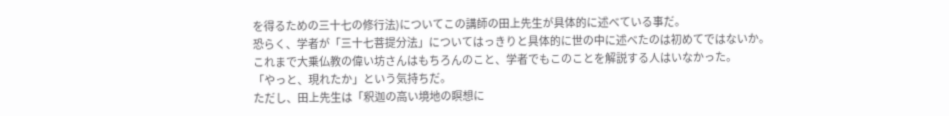を得るための三十七の修行法)についてこの講師の田上先生が具体的に述べている事だ。
恐らく、学者が「三十七菩提分法」についてはっきりと具体的に世の中に述べたのは初めてではないか。
これまで大乗仏教の偉い坊さんはもちろんのこと、学者でもこのことを解説する人はいなかった。
「やっと、現れたか」という気持ちだ。
ただし、田上先生は「釈迦の高い境地の瞑想に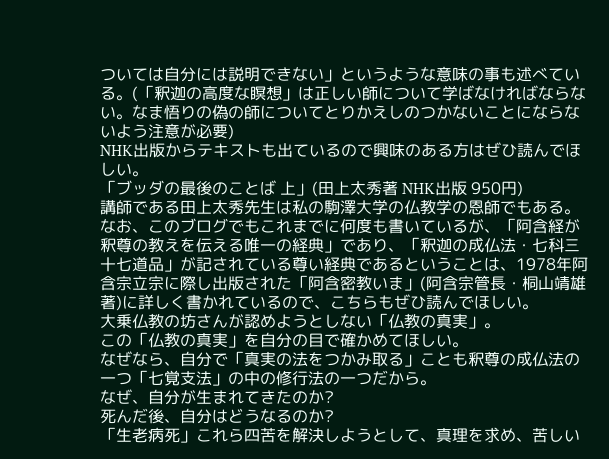ついては自分には説明できない」というような意味の事も述べている。(「釈迦の高度な瞑想」は正しい師について学ばなければならない。なま悟りの偽の師についてとりかえしのつかないことにならないよう注意が必要)
NHK出版からテキストも出ているので興味のある方はぜひ読んでほしい。
「ブッダの最後のことば 上」(田上太秀著 NHK出版 950円)
講師である田上太秀先生は私の駒澤大学の仏教学の恩師でもある。
なお、このブログでもこれまでに何度も書いているが、「阿含経が釈尊の教えを伝える唯一の経典」であり、「釈迦の成仏法・七科三十七道品」が記されている尊い経典であるということは、1978年阿含宗立宗に際し出版された「阿含密教いま」(阿含宗管長・桐山靖雄著)に詳しく書かれているので、こちらもぜひ読んでほしい。
大乗仏教の坊さんが認めようとしない「仏教の真実」。
この「仏教の真実」を自分の目で確かめてほしい。
なぜなら、自分で「真実の法をつかみ取る」ことも釈尊の成仏法の一つ「七覚支法」の中の修行法の一つだから。
なぜ、自分が生まれてきたのか?
死んだ後、自分はどうなるのか?
「生老病死」これら四苦を解決しようとして、真理を求め、苦しい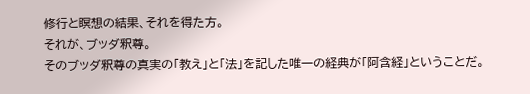修行と瞑想の結果、それを得た方。
それが、ブッダ釈尊。
そのブッダ釈尊の真実の「教え」と「法」を記した唯一の経典が「阿含経」ということだ。